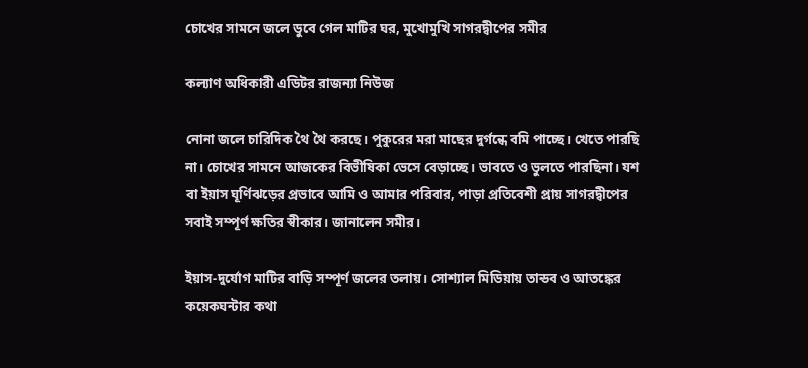চোখের সামনে জলে ডুবে গেল মাটির ঘর, মুখোমুখি সাগরদ্বীপের সমীর

কল্যাণ অধিকারী এডিটর রাজন্যা নিউজ

নোনা জলে চারিদিক থৈ থৈ করছে। পুকুরের মরা মাছের দুর্গন্ধে বমি পাচ্ছে। খেতে পারছি না। চোখের সামনে আজকের বিভীষিকা ভেসে বেড়াচ্ছে। ভাবতে ও ভুলতে পারছিনা। যশ বা ইয়াস ঘূর্ণিঝড়ের প্রভাবে আমি ও আমার পরিবার, পাড়া প্রতিবেশী প্রায় সাগরদ্বীপের সবাই সম্পূর্ণ ক্ষতির স্বীকার। জানালেন সমীর।

ইয়াস-দুর্যোগ মাটির বাড়ি সম্পূর্ণ জলের তলায়। সোশ্যাল মিডিয়ায় তান্ডব ও আতঙ্কের কয়েকঘন্টার কথা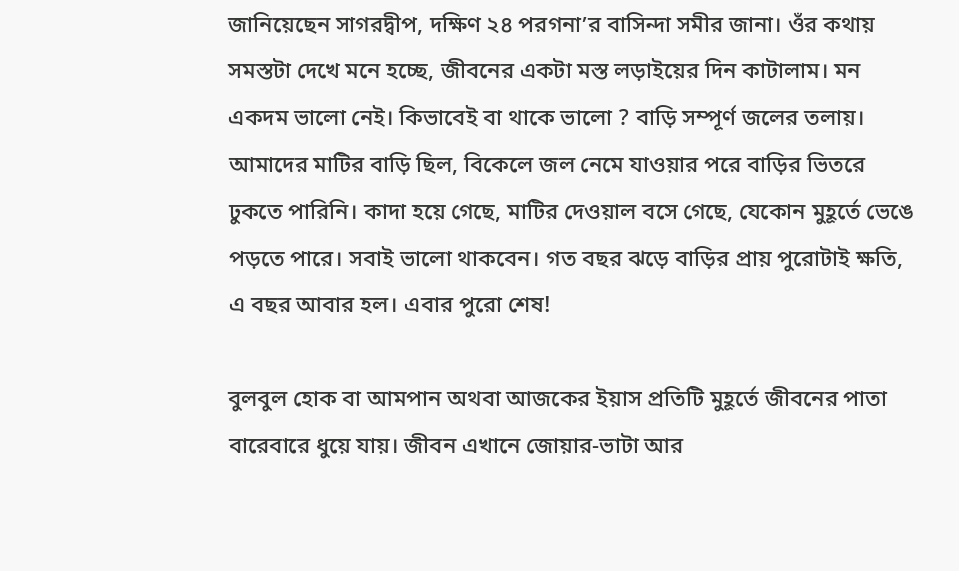জানিয়েছেন সাগরদ্বীপ, দক্ষিণ ২৪ পরগনা’র বাসিন্দা সমীর জানা। ওঁর কথায় সমস্তটা দেখে মনে হচ্ছে, জীবনের একটা মস্ত লড়াইয়ের দিন কাটালাম। মন একদম ভালো নেই। কিভাবেই বা থাকে ভালো ? বাড়ি সম্পূর্ণ জলের তলায়। আমাদের মাটির বাড়ি ছিল, বিকেলে জল নেমে যাওয়ার পরে বাড়ির ভিতরে ঢুকতে পারিনি। কাদা হয়ে গেছে, মাটির দেওয়াল বসে গেছে, যেকোন মুহূর্তে ভেঙে পড়তে পারে। সবাই ভালো থাকবেন। গত বছর ঝড়ে বাড়ির প্রায় পুরোটাই ক্ষতি, এ বছর আবার হল। এবার পুরো শেষ!

বুলবুল হোক বা আমপান অথবা আজকের ইয়াস প্রতিটি মুহূর্তে জীবনের পাতা বারেবারে ধুয়ে যায়। জীবন এখানে জোয়ার-ভাটা আর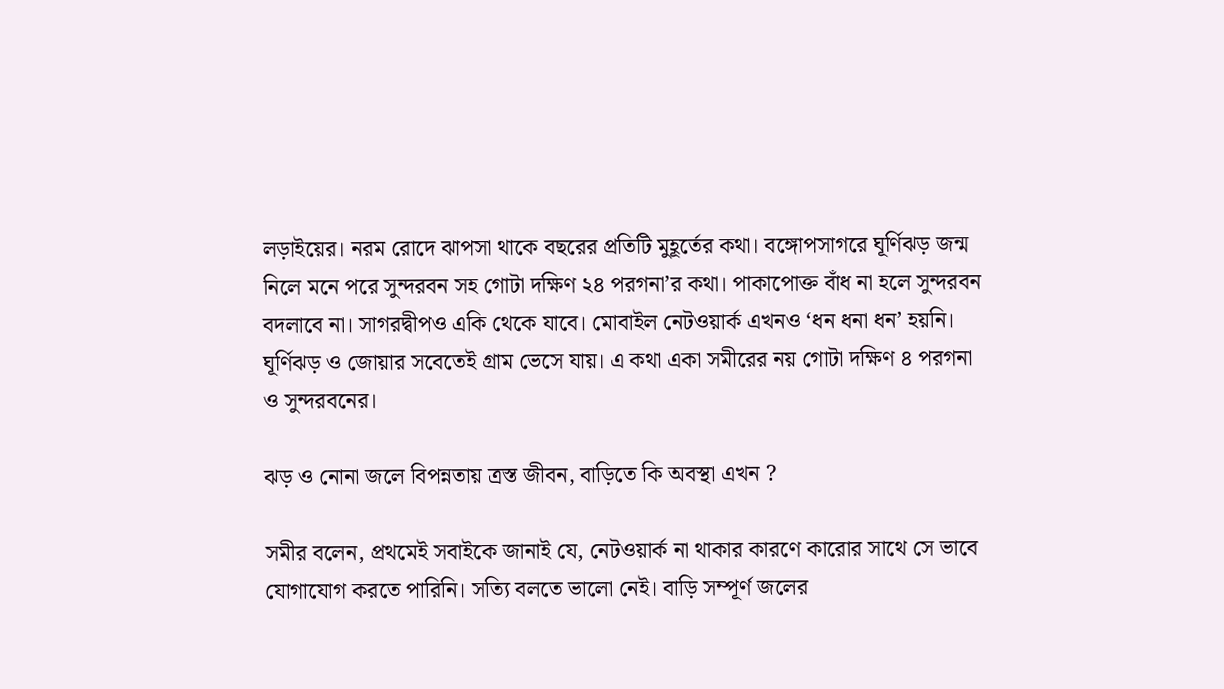লড়াইয়ের। নরম রোদে ঝাপসা থাকে বছরের প্রতিটি মুহূর্তের কথা। বঙ্গোপসাগরে ঘূর্ণিঝড় জন্ম নিলে মনে পরে সুন্দরবন সহ গোটা দক্ষিণ ২৪ পরগনা’র কথা। পাকাপোক্ত বাঁধ না হলে সুন্দরবন বদলাবে না। সাগরদ্বীপও একি থেকে যাবে। মোবাইল নেটওয়ার্ক এখনও ‘ধন ধনা ধন’ হয়নি। ঘূর্ণিঝড় ও জোয়ার সবেতেই গ্রাম ভেসে যায়। এ কথা একা সমীরের নয় গোটা দক্ষিণ ৪ পরগনা ও সুন্দরবনের।

ঝড় ও নোনা জলে বিপন্নতায় ত্রস্ত জীবন, বাড়িতে কি অবস্থা এখন ?

সমীর বলেন, প্রথমেই সবাইকে জানাই যে, নেটওয়ার্ক না থাকার কারণে কারোর সাথে সে ভাবে যোগাযোগ করতে পারিনি। সত্যি বলতে ভালো নেই। বাড়ি সম্পূর্ণ জলের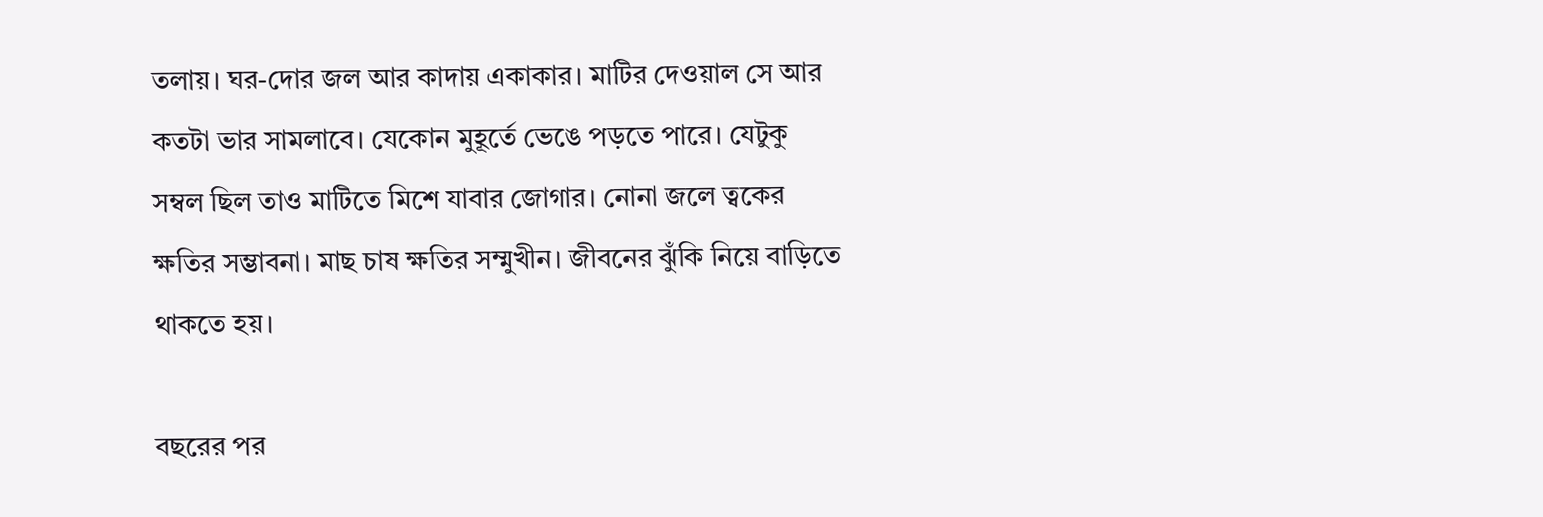তলায়। ঘর-দোর জল আর কাদায় একাকার। মাটির দেওয়াল সে আর কতটা ভার সামলাবে। যেকোন মুহূর্তে ভেঙে পড়তে পারে। যেটুকু সম্বল ছিল তাও মাটিতে মিশে যাবার জোগার। নোনা জলে ত্বকের ক্ষতির সম্ভাবনা। মাছ চাষ ক্ষতির সম্মুখীন। জীবনের ঝুঁকি নিয়ে বাড়িতে থাকতে হয়।

বছরের পর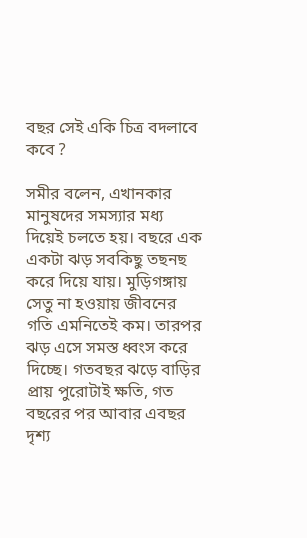বছর সেই একি চিত্র বদলাবে কবে ?

সমীর বলেন, এখানকার মানুষদের সমস্যার মধ্য দিয়েই চলতে হয়। বছরে এক একটা ঝড় সবকিছু তছনছ করে দিয়ে যায়। মুড়িগঙ্গায় সেতু না হওয়ায় জীবনের গতি এমনিতেই কম। তারপর ঝড় এসে সমস্ত ধ্বংস করে দিচ্ছে। গতবছর ঝড়ে বাড়ির প্রায় পুরোটাই ক্ষতি, গত বছরের পর আবার এবছর দৃশ্য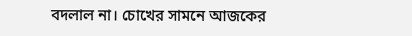বদলাল না। চোখের সামনে আজকের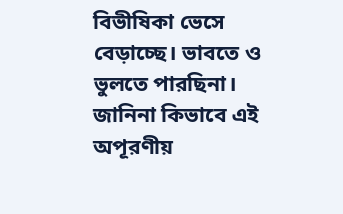বিভীষিকা ভেসে বেড়াচ্ছে। ভাবতে ও ভুলতে পারছিনা। জানিনা কিভাবে এই অপূরণীয়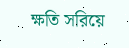ক্ষতি সরিয়ে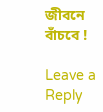জীবনে বাঁচবে !

Leave a Reply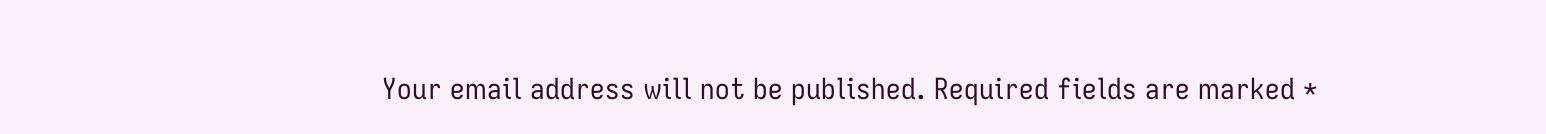Your email address will not be published. Required fields are marked *